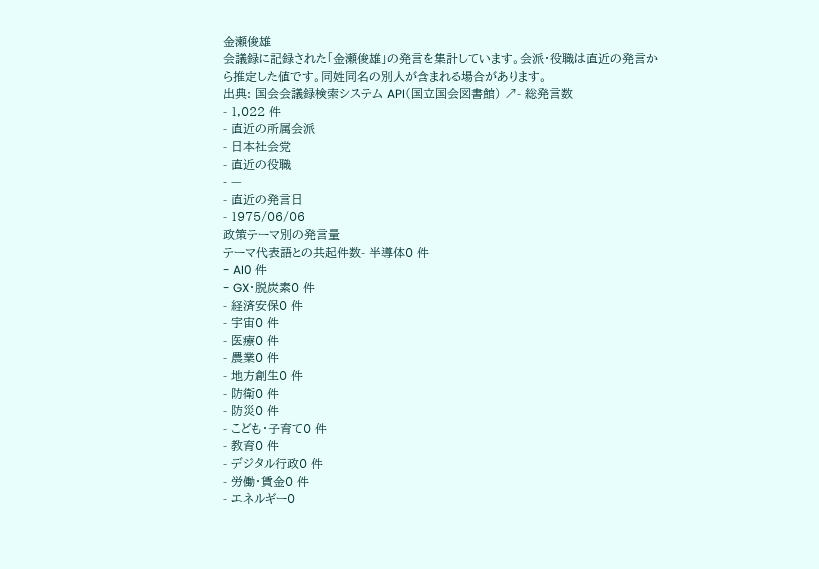金瀬俊雄
会議録に記録された「金瀬俊雄」の発言を集計しています。会派・役職は直近の発言から推定した値です。同姓同名の別人が含まれる場合があります。
出典: 国会会議録検索システム API(国立国会図書館) ↗- 総発言数
- 1,022 件
- 直近の所属会派
- 日本社会党
- 直近の役職
- —
- 直近の発言日
- 1975/06/06
政策テーマ別の発言量
テーマ代表語との共起件数- 半導体0 件
- AI0 件
- GX・脱炭素0 件
- 経済安保0 件
- 宇宙0 件
- 医療0 件
- 農業0 件
- 地方創生0 件
- 防衛0 件
- 防災0 件
- こども・子育て0 件
- 教育0 件
- デジタル行政0 件
- 労働・賃金0 件
- エネルギー0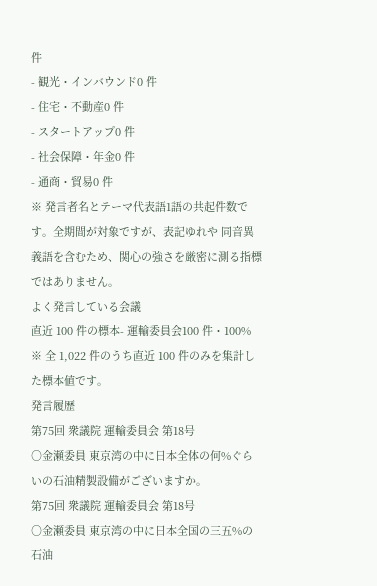件
- 観光・インバウンド0 件
- 住宅・不動産0 件
- スタートアップ0 件
- 社会保障・年金0 件
- 通商・貿易0 件
※ 発言者名とテーマ代表語1語の共起件数です。全期間が対象ですが、表記ゆれや 同音異義語を含むため、関心の強さを厳密に測る指標ではありません。
よく発言している会議
直近 100 件の標本- 運輸委員会100 件・100%
※ 全 1,022 件のうち直近 100 件のみを集計した標本値です。
発言履歴
第75回 衆議院 運輸委員会 第18号
○金瀬委員 東京湾の中に日本全体の何%ぐらいの石油精製設備がございますか。
第75回 衆議院 運輸委員会 第18号
○金瀬委員 東京湾の中に日本全国の三五%の石油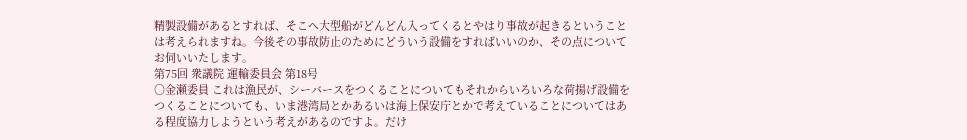精製設備があるとすれば、そこへ大型船がどんどん入ってくるとやはり事故が起きるということは考えられますね。今後その事故防止のためにどういう設備をすればいいのか、その点についてお伺いいたします。
第75回 衆議院 運輸委員会 第18号
○金瀬委員 これは漁民が、シーバースをつくることについてもそれからいろいろな荷揚げ設備をつくることについても、いま港湾局とかあるいは海上保安庁とかで考えていることについてはある程度協力しようという考えがあるのですよ。だけ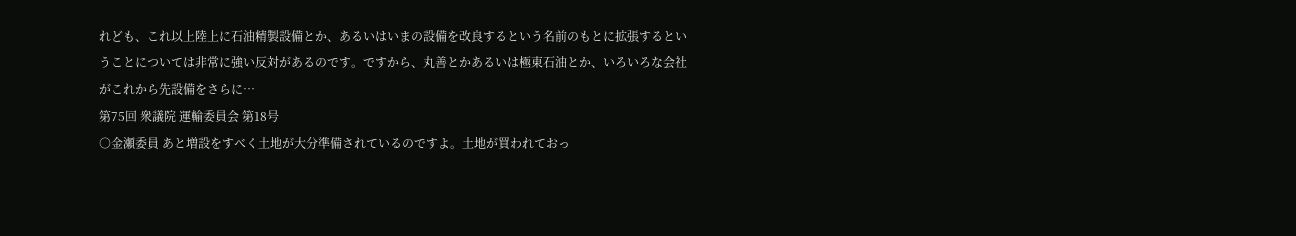れども、これ以上陸上に石油精製設備とか、あるいはいまの設備を改良するという名前のもとに拡張するということについては非常に強い反対があるのです。ですから、丸善とかあるいは極東石油とか、いろいろな会社がこれから先設備をさらに…
第75回 衆議院 運輸委員会 第18号
○金瀬委員 あと増設をすべく土地が大分準備されているのですよ。土地が買われておっ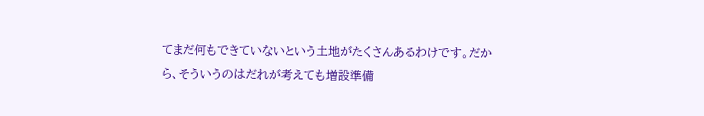てまだ何もできていないという土地がたくさんあるわけです。だから、そういうのはだれが考えても増設準備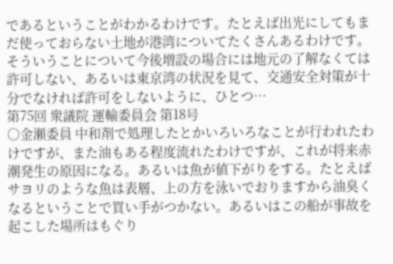であるということがわかるわけです。たとえば出光にしてもまだ使っておらない土地が港湾についてたくさんあるわけです。そういうことについて今後増設の場合には地元の了解なくては許可しない、あるいは東京湾の状況を見て、交通安全対策が十分でなければ許可をしないように、ひとつ…
第75回 衆議院 運輸委員会 第18号
○金瀬委員 中和剤で処理したとかいろいろなことが行われたわけですが、また油もある程度流れたわけですが、これが将来赤潮発生の原因になる。あるいは魚が値下がりをする。たとえばサヨリのような魚は表層、上の方を泳いでおりますから油臭くなるということで買い手がつかない。あるいはこの船が事故を起こした場所はもぐり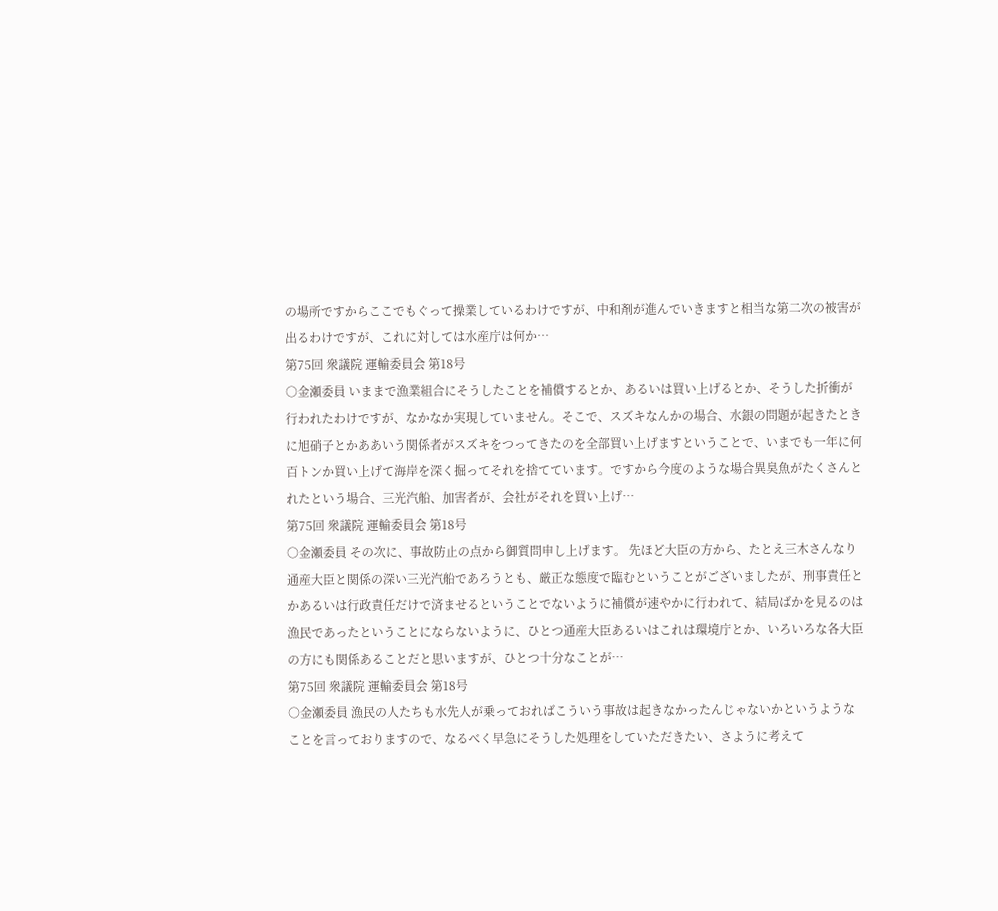の場所ですからここでもぐって操業しているわけですが、中和剤が進んでいきますと相当な第二次の被害が出るわけですが、これに対しては水産庁は何か…
第75回 衆議院 運輸委員会 第18号
○金瀬委員 いままで漁業組合にそうしたことを補償するとか、あるいは買い上げるとか、そうした折衝が行われたわけですが、なかなか実現していません。そこで、スズキなんかの場合、水銀の問題が起きたときに旭硝子とかああいう関係者がスズキをつってきたのを全部買い上げますということで、いまでも一年に何百トンか買い上げて海岸を深く掘ってそれを捨てています。ですから今度のような場合異臭魚がたくさんとれたという場合、三光汽船、加害者が、会社がそれを買い上げ…
第75回 衆議院 運輸委員会 第18号
○金瀬委員 その次に、事故防止の点から御質問申し上げます。 先ほど大臣の方から、たとえ三木さんなり通産大臣と関係の深い三光汽船であろうとも、厳正な態度で臨むということがございましたが、刑事責任とかあるいは行政責任だけで済ませるということでないように補償が速やかに行われて、結局ばかを見るのは漁民であったということにならないように、ひとつ通産大臣あるいはこれは環境庁とか、いろいろな各大臣の方にも関係あることだと思いますが、ひとつ十分なことが…
第75回 衆議院 運輸委員会 第18号
○金瀬委員 漁民の人たちも水先人が乗っておればこういう事故は起きなかったんじゃないかというようなことを言っておりますので、なるべく早急にそうした処理をしていただきたい、さように考えて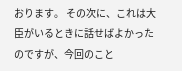おります。 その次に、これは大臣がいるときに話せばよかったのですが、今回のこと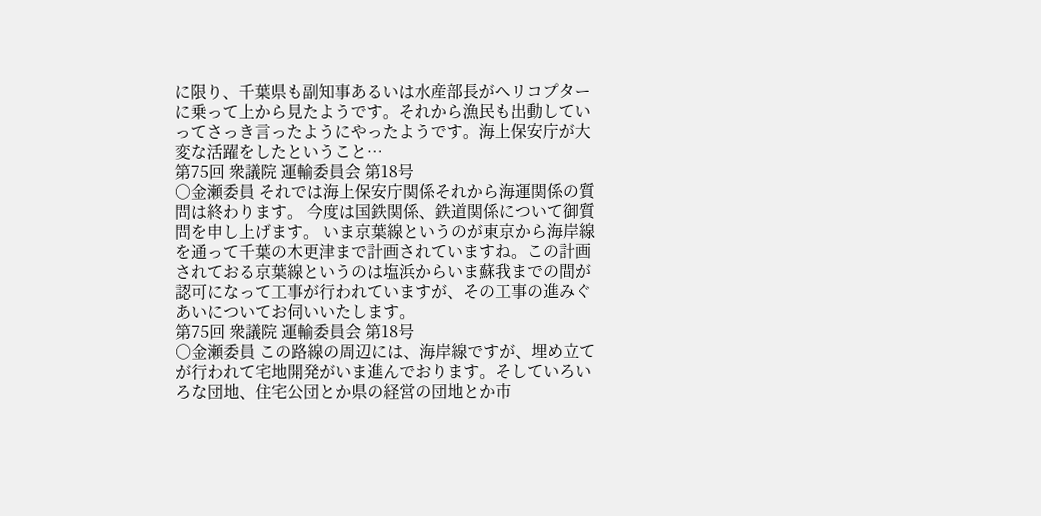に限り、千葉県も副知事あるいは水産部長がヘリコプターに乗って上から見たようです。それから漁民も出動していってさっき言ったようにやったようです。海上保安庁が大変な活躍をしたということ…
第75回 衆議院 運輸委員会 第18号
○金瀬委員 それでは海上保安庁関係それから海運関係の質問は終わります。 今度は国鉄関係、鉄道関係について御質問を申し上げます。 いま京葉線というのが東京から海岸線を通って千葉の木更津まで計画されていますね。この計画されておる京葉線というのは塩浜からいま蘇我までの間が認可になって工事が行われていますが、その工事の進みぐあいについてお伺いいたします。
第75回 衆議院 運輸委員会 第18号
○金瀬委員 この路線の周辺には、海岸線ですが、埋め立てが行われて宅地開発がいま進んでおります。そしていろいろな団地、住宅公団とか県の経営の団地とか市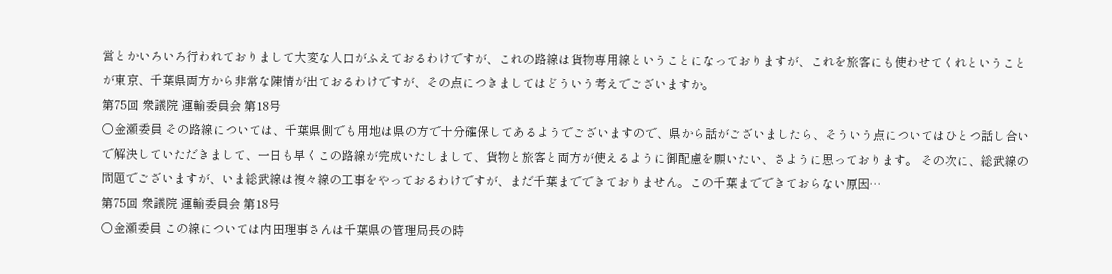営とかいろいろ行われておりまして大変な人口がふえておるわけですが、これの路線は貨物専用線ということになっておりますが、これを旅客にも使わせてくれということが東京、千葉県両方から非常な陳情が出ておるわけですが、その点につきましてはどういう考えでございますか。
第75回 衆議院 運輸委員会 第18号
○金瀬委員 その路線については、千葉県側でも用地は県の方で十分確保してあるようでございますので、県から話がございましたら、そういう点についてはひとつ話し合いで解決していただきまして、一日も早くこの路線が完成いたしまして、貨物と旅客と両方が使えるように御配慮を願いたい、さように思っております。 その次に、総武線の問題でございますが、いま総武線は複々線の工事をやっておるわけですが、まだ千葉までできておりません。この千葉までできておらない原因…
第75回 衆議院 運輸委員会 第18号
○金瀬委員 この線については内田理事さんは千葉県の管理局長の時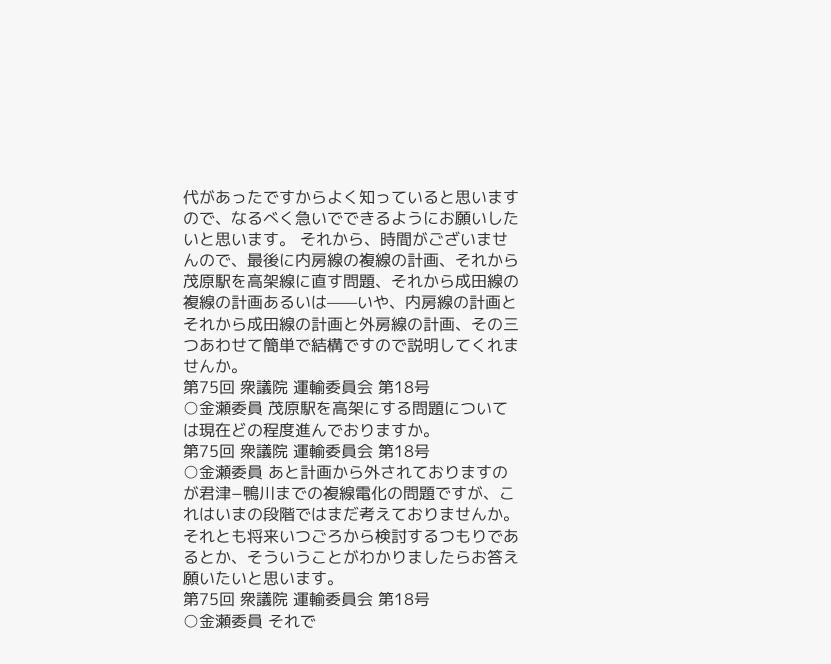代があったですからよく知っていると思いますので、なるべく急いでできるようにお願いしたいと思います。 それから、時間がございませんので、最後に内房線の複線の計画、それから茂原駅を高架線に直す問題、それから成田線の複線の計画あるいは——いや、内房線の計画とそれから成田線の計画と外房線の計画、その三つあわせて簡単で結構ですので説明してくれませんか。
第75回 衆議院 運輸委員会 第18号
○金瀬委員 茂原駅を高架にする問題については現在どの程度進んでおりますか。
第75回 衆議院 運輸委員会 第18号
○金瀬委員 あと計画から外されておりますのが君津−鴨川までの複線電化の問題ですが、これはいまの段階ではまだ考えておりませんか。それとも将来いつごろから検討するつもりであるとか、そういうことがわかりましたらお答え願いたいと思います。
第75回 衆議院 運輸委員会 第18号
○金瀬委員 それで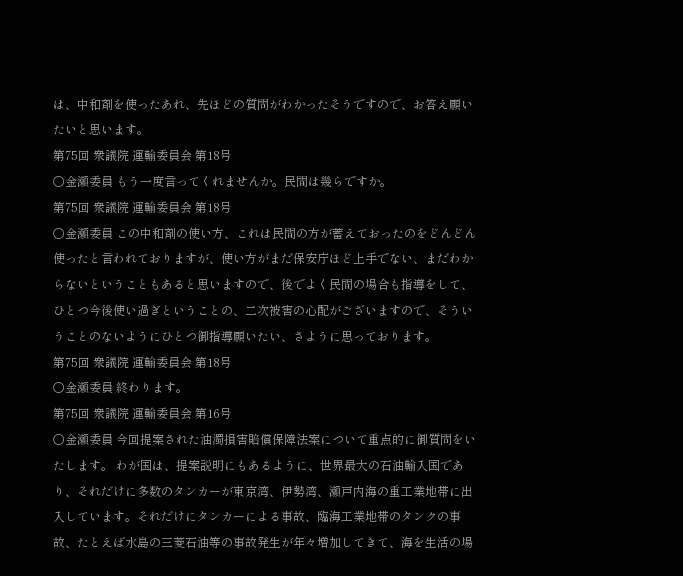は、中和剤を使ったあれ、先ほどの質問がわかったそうですので、お答え願いたいと思います。
第75回 衆議院 運輸委員会 第18号
○金瀬委員 もう一度言ってくれませんか。民間は幾らですか。
第75回 衆議院 運輸委員会 第18号
○金瀬委員 この中和剤の使い方、これは民間の方が蓄えておったのをどんどん使ったと言われておりますが、使い方がまだ保安庁ほど上手でない、まだわからないということもあると思いますので、後でよく民間の場合も指導をして、ひとつ今後使い過ぎということの、二次被害の心配がございますので、そういうことのないようにひとつ御指導願いたい、さように思っております。
第75回 衆議院 運輸委員会 第18号
○金瀬委員 終わります。
第75回 衆議院 運輸委員会 第16号
○金瀬委員 今回提案された油濁損害賠償保障法案について重点的に御質問をいたします。 わが国は、提案説明にもあるように、世界最大の石油輸入国であり、それだけに多数のタンカーが東京湾、伊勢湾、瀬戸内海の重工業地帯に出入しています。それだけにタンカーによる事故、臨海工業地帯のタンクの事故、たとえば水島の三菱石油等の事故発生が年々増加してきて、海を生活の場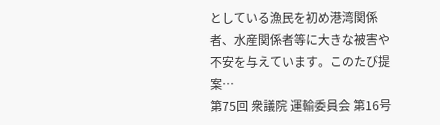としている漁民を初め港湾関係者、水産関係者等に大きな被害や不安を与えています。このたび提案…
第75回 衆議院 運輸委員会 第16号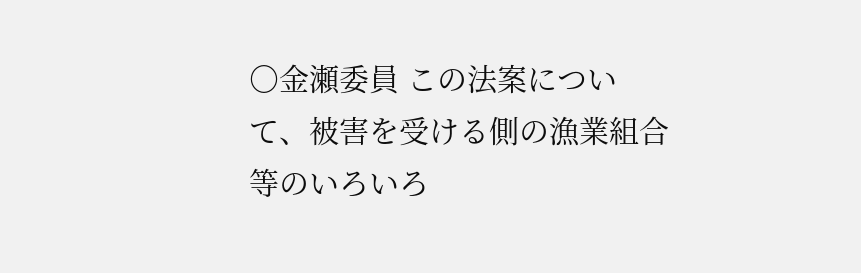○金瀬委員 この法案について、被害を受ける側の漁業組合等のいろいろ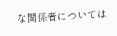な関係者については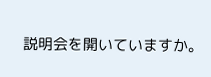説明会を開いていますか。